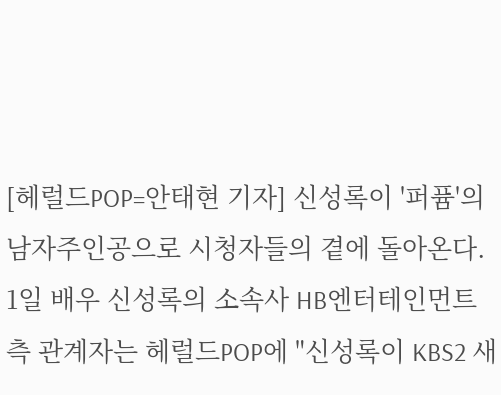[헤럴드POP=안태현 기자] 신성록이 '퍼퓸'의 남자주인공으로 시청자들의 곁에 돌아온다.
1일 배우 신성록의 소속사 HB엔터테인먼트 측 관계자는 헤럴드POP에 "신성록이 KBS2 새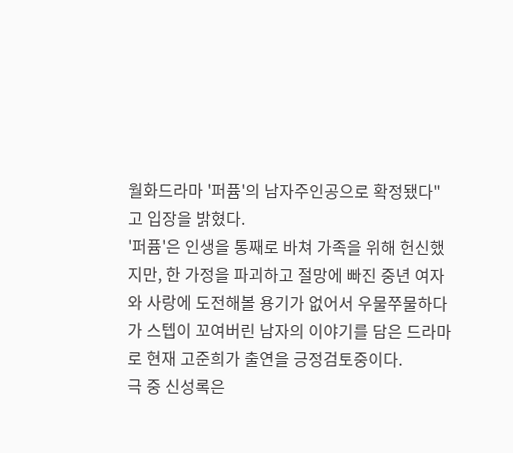월화드라마 '퍼퓸'의 남자주인공으로 확정됐다"고 입장을 밝혔다.
'퍼퓸'은 인생을 통째로 바쳐 가족을 위해 헌신했지만, 한 가정을 파괴하고 절망에 빠진 중년 여자와 사랑에 도전해볼 용기가 없어서 우물쭈물하다가 스텝이 꼬여버린 남자의 이야기를 담은 드라마로 현재 고준희가 출연을 긍정검토중이다.
극 중 신성록은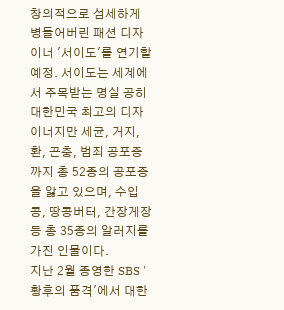창의적으로 섬세하게 병들어버린 패션 디자이너 '서이도'를 연기할 예정. 서이도는 세계에서 주목받는 명실 공히 대한민국 최고의 디자이너지만 세균, 거지, 환, 곤충, 범죄 공포증까지 총 52종의 공포증을 앓고 있으며, 수입 콩, 땅콩버터, 간장게장 등 총 35종의 알러지를 가진 인물이다.
지난 2월 종영한 SBS '황후의 품격'에서 대한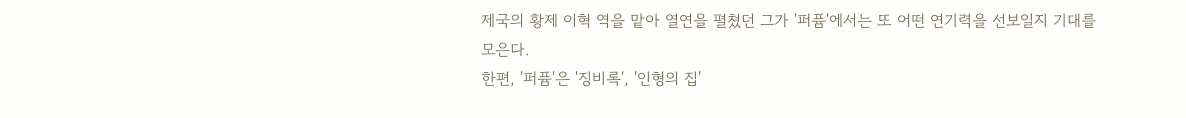제국의 황제 이혁 역을 맡아 열연을 펼쳤던 그가 '퍼퓸'에서는 또 어떤 연기력을 선보일지 기대를 모은다.
한편, '퍼퓸'은 '징비록', '인형의 집'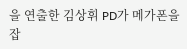을 연출한 김상휘 PD가 메가폰을 잡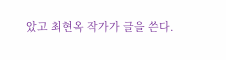았고 최현옥 작가가 글을 쓴다.